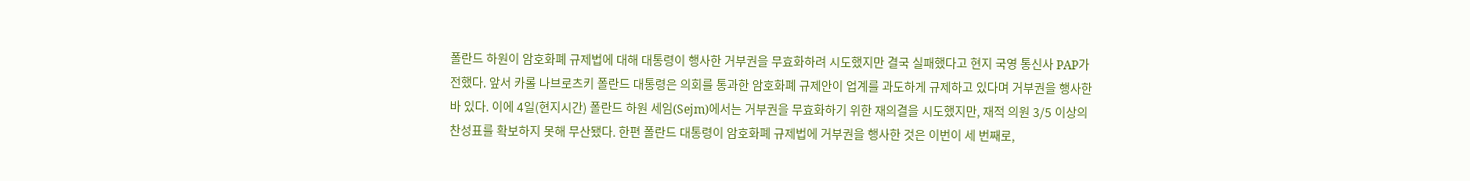폴란드 하원이 암호화폐 규제법에 대해 대통령이 행사한 거부권을 무효화하려 시도했지만 결국 실패했다고 현지 국영 통신사 PAP가 전했다. 앞서 카롤 나브로츠키 폴란드 대통령은 의회를 통과한 암호화폐 규제안이 업계를 과도하게 규제하고 있다며 거부권을 행사한 바 있다. 이에 4일(현지시간) 폴란드 하원 세임(Sejm)에서는 거부권을 무효화하기 위한 재의결을 시도했지만, 재적 의원 3/5 이상의 찬성표를 확보하지 못해 무산됐다. 한편 폴란드 대통령이 암호화폐 규제법에 거부권을 행사한 것은 이번이 세 번째로,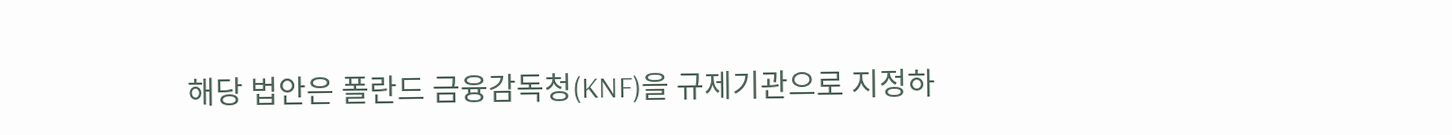해당 법안은 폴란드 금융감독청(KNF)을 규제기관으로 지정하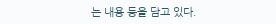는 내용 등을 담고 있다.